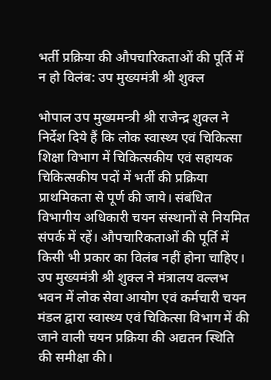भर्ती प्रक्रिया की औपचारिकताओं की पूर्ति में न हो विलंब: उप मुख्यमंत्री श्री शुक्ल

भोपाल उप मुख्यमन्त्री श्री राजेन्द्र शुक्ल ने निर्देश दिये हैं कि लोक स्वास्थ्य एवं चिकित्सा शिक्षा विभाग में चिकित्सकीय एवं सहायक चिकित्सकीय पदों में भर्ती की प्रक्रिया प्राथमिकता से पूर्ण की जाये। संबंधित विभागीय अधिकारी चयन संस्थानों से नियमित संपर्क में रहें। औपचारिकताओं की पूर्ति में किसी भी प्रकार का विलंब नहीं होना चाहिए। उप मुख्यमंत्री श्री शुक्ल ने मंत्रालय वल्लभ भवन में लोक सेवा आयोग एवं कर्मचारी चयन मंडल द्वारा स्वास्थ्य एवं चिकित्सा विभाग में की जाने वाली चयन प्रक्रिया की अद्यतन स्थिति की समीक्षा की।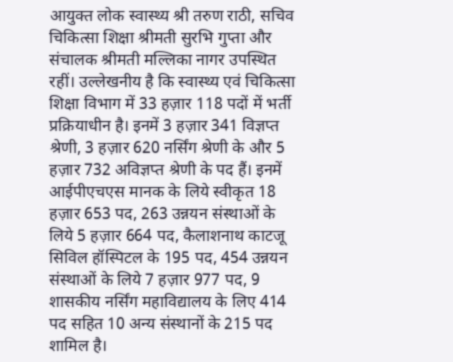आयुक्त लोक स्वास्थ्य श्री तरुण राठी, सचिव चिकित्सा शिक्षा श्रीमती सुरभि गुप्ता और संचालक श्रीमती मल्लिका नागर उपस्थित रहीं। उल्लेखनीय है कि स्वास्थ्य एवं चिकित्सा शिक्षा विभाग में 33 हज़ार 118 पदों में भर्ती प्रक्रियाधीन है। इनमें 3 हज़ार 341 विज्ञप्त श्रेणी, 3 हज़ार 620 नर्सिंग श्रेणी के और 5 हज़ार 732 अविज्ञप्त श्रेणी के पद हैं। इनमें आईपीएचएस मानक के लिये स्वीकृत 18 हज़ार 653 पद, 263 उन्नयन संस्थाओं के लिये 5 हज़ार 664 पद, कैलाशनाथ काटजू सिविल हॉस्पिटल के 195 पद, 454 उन्नयन संस्थाओं के लिये 7 हज़ार 977 पद, 9 शासकीय नर्सिंग महाविद्यालय के लिए 414 पद सहित 10 अन्य संस्थानों के 215 पद शामिल है।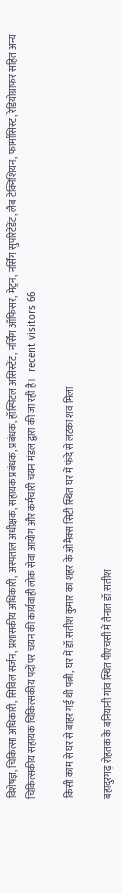विशेषज्ञ, चिकित्सा अधिकारी, सिविल सर्जन, प्रशासकीय अधिकारी, अस्पताल अधीक्षक, सहायक प्रबंधक, प्रबंधक, हॉस्पिटल असिस्टेंट, नर्सिंग ऑफिसर, मेट्रन, नर्सिंग सुपरिटेंडेंट, लैब टेक्निशियन, फार्मासिस्ट, रेडियोग्राफर सहित अन्य चिकित्सकीय सहायक चिकित्सकीय पदों पर चयन की कार्यवाही लोक सेवा आयोग और कर्मचारी चयन मंडल द्वारा की जा रही है।   recent visitors 66

किसी काम से घर से बाहर गई थी पत्नी, घर में डॉ.सतीश कुमार का शहर के ओमैक्स सिटी स्थित घर में फंदे से लटका शव मिला

बहादुरगढ़ रोहतक के बनियानी गांव स्थित पीएचसी में तैनात डॉ.सतीश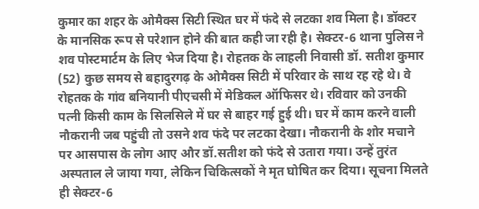कुमार का शहर के ओमैक्स सिटी स्थित घर में फंदे से लटका शव मिला है। डॉक्टर के मानसिक रूप से परेशान होने की बात कही जा रही है। सेक्टर-6 थाना पुलिस ने शव पोस्टमार्टम के लिए भेज दिया है। रोहतक के लाहली निवासी डॉ. सतीश कुमार (52) कुछ समय से बहादुरगढ़ के ओमैक्स सिटी में परिवार के साथ रह रहे थे। वे रोहतक के गांव बनियानी पीएचसी में मेडिकल ऑफिसर थे। रविवार को उनकी पत्नी किसी काम के सिलसिले में घर से बाहर गई हुई थी। घर में काम करने वाली नौकरानी जब पहुंची तो उसने शव फंदे पर लटका देखा। नौकरानी के शोर मचाने पर आसपास के लोग आए और डॉ.सतीश को फंदे से उतारा गया। उन्हें तुरंत अस्पताल ले जाया गया, लेकिन चिकित्सकों ने मृत घोषित कर दिया। सूचना मिलते ही सेक्टर-6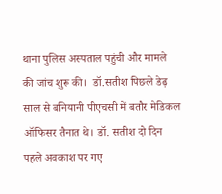थाना पुलिस अस्पताल पहुंची और मामले की जांच शुरू की।  डॉ.सतीश पिछले डेढ़ साल से बनियानी पीएचसी में बतौर मेडिकल ऑफिसर तैनात थे। डॉ. सतीश दो दिन पहले अवकाश पर गए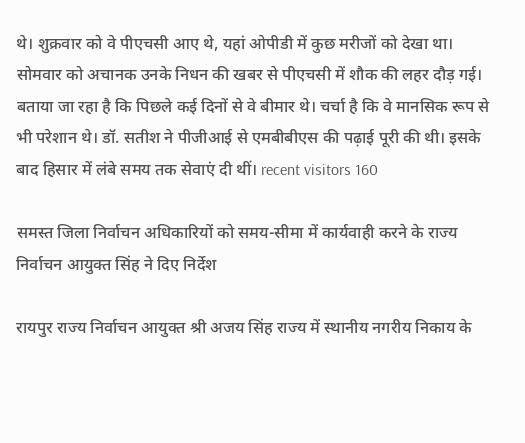थे। शुक्रवार को वे पीएचसी आए थे, यहां ओपीडी में कुछ मरीजों को देखा था। सोमवार को अचानक उनके निधन की खबर से पीएचसी में शौक की लहर दौड़ गई। बताया जा रहा है कि पिछले कई दिनों से वे बीमार थे। चर्चा है कि वे मानसिक रूप से भी परेशान थे। डॉ. सतीश ने पीजीआई से एमबीबीएस की पढ़ाई पूरी की थी। इसके बाद हिसार में लंबे समय तक सेवाएं दी थीं। recent visitors 160

समस्त जिला निर्वाचन अधिकारियों को समय-सीमा में कार्यवाही करने के राज्य निर्वाचन आयुक्त सिंह ने दिए निर्देश

रायपुर राज्य निर्वाचन आयुक्त श्री अजय सिंह राज्य में स्थानीय नगरीय निकाय के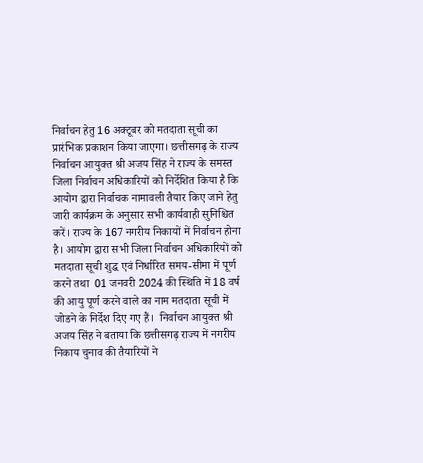निर्वाचन हेतु 16 अक्टूबर को मतदाता सूची का प्रारंभिक प्रकाशन किया जाएगा। छत्तीसगढ़ के राज्य निर्वाचन आयुक्त श्री अजय सिंह ने राज्य के समस्त जिला निर्वाचन अधिकारियों को निर्देशित किया है कि आयोग द्वारा निर्वाचक नामावली तैयार किए जाने हेतु जारी कार्यक्रम के अनुसार सभी कार्यवाही सुनिश्चित करें। राज्य के 167 नगरीय निकायों में निर्वाचन होना है। आयोग द्वारा सभी जिला निर्वाचन अधिकारियों को मतदाता सूची शुद्ध एवं निर्धारित समय-सीमा में पूर्ण करने तथा  01 जनवरी 2024 की स्थिति में 18 वर्ष की आयु पूर्ण करने वाले का नाम मतदाता सूची में जोडने के निर्देश दिए गए हैं।  निर्वाचन आयुक्त श्री अजय सिंह ने बताया कि छत्तीसगढ़ राज्य में नगरीय निकाय चुनाव की तैयारियों ने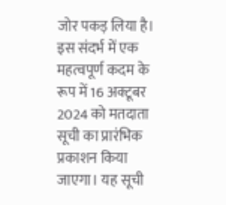जोर पकड़ लिया है। इस संदर्भ में एक महत्वपूर्ण कदम के रूप में 16 अक्टूबर 2024 को मतदाता सूची का प्रारंभिक प्रकाशन किया जाएगा। यह सूची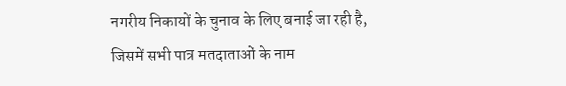नगरीय निकायों के चुनाव के लिए बनाई जा रही है, जिसमें सभी पात्र मतदाताओं के नाम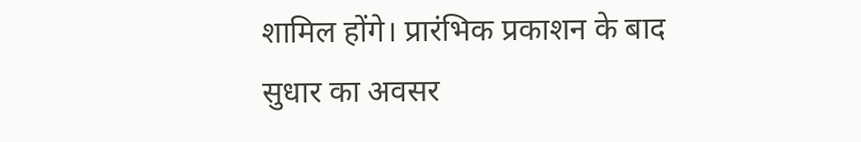शामिल होंगे। प्रारंभिक प्रकाशन के बाद सुधार का अवसर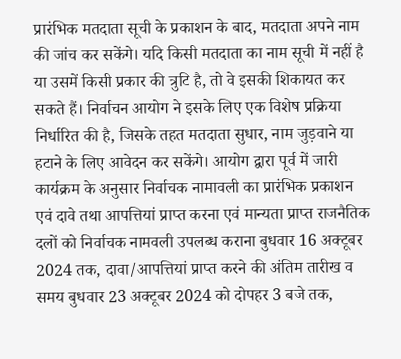प्रारंभिक मतदाता सूची के प्रकाशन के बाद, मतदाता अपने नाम की जांच कर सकेंगे। यदि किसी मतदाता का नाम सूची में नहीं है या उसमें किसी प्रकार की त्रुटि है, तो वे इसकी शिकायत कर सकते हैं। निर्वाचन आयोग ने इसके लिए एक विशेष प्रक्रिया निर्धारित की है, जिसके तहत मतदाता सुधार, नाम जुड़वाने या हटाने के लिए आवेदन कर सकेंगे। आयोग द्वारा पूर्व में जारी कार्यक्रम के अनुसार निर्वाचक नामावली का प्रारंभिक प्रकाशन एवं दावे तथा आपत्तियां प्राप्त करना एवं मान्यता प्राप्त राजनैतिक दलों को निर्वाचक नामवली उपलब्ध कराना बुधवार 16 अक्टूबर 2024 तक, दावा/आपत्तियां प्राप्त करने की अंतिम तारीख व समय बुधवार 23 अक्टूबर 2024 को दोपहर 3 बजे तक,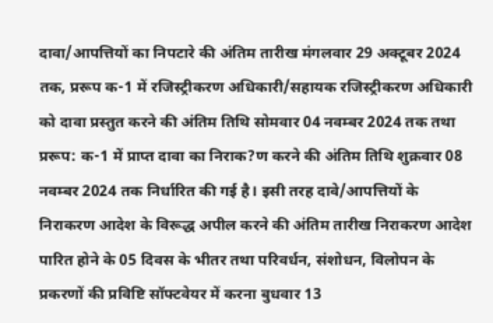दावा/आपत्तियों का निपटारे की अंतिम तारीख मंगलवार 29 अक्टूबर 2024 तक, प्ररूप क-1 में रजिस्ट्रीकरण अधिकारी/सहायक रजिस्ट्रीकरण अधिकारी को दावा प्रस्तुत करने की अंतिम तिथि सोमवार 04 नवम्बर 2024 तक तथा प्ररूप: क-1 में प्राप्त दावा का निराक?ण करने की अंतिम तिथि शुक्रवार 08 नवम्बर 2024 तक निर्धारित की गई है। इसी तरह दावे/आपत्तियों के निराकरण आदेश के विरूद्ध अपील करने की अंतिम तारीख निराकरण आदेश पारित होने के 05 दिवस के भीतर तथा परिवर्धन, संशोधन, विलोपन के प्रकरणों की प्रविष्टि सॉफ्टवेयर में करना बुधवार 13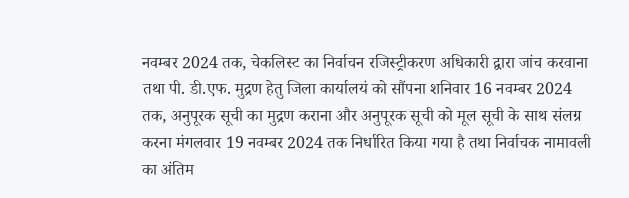नवम्बर 2024 तक, चेकलिस्ट का निर्वाचन रजिस्ट्रीकरण अधिकारी द्वारा जांच करवाना तथा पी. डी.एफ. मुद्रण हेतु जिला कार्यालयं को सौंपना शनिवार 16 नवम्बर 2024 तक, अनुपूरक सूची का मुद्रण कराना और अनुपूरक सूची को मूल सूची के साथ संलग्र करना मंगलवार 19 नवम्बर 2024 तक निर्धारित किया गया है तथा निर्वाचक नामावली का अंतिम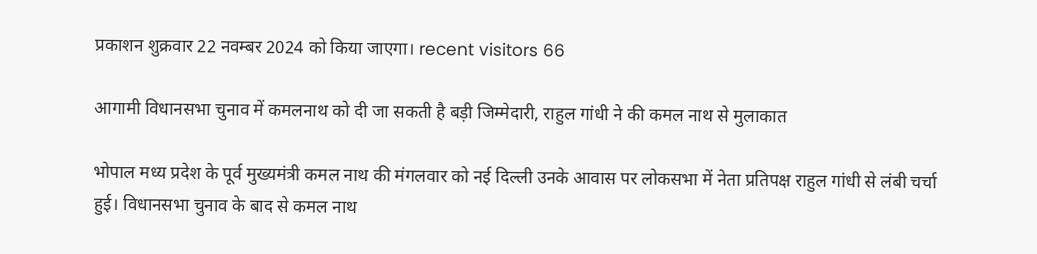प्रकाशन शुक्रवार 22 नवम्बर 2024 को किया जाएगा। recent visitors 66

आगामी विधानसभा चुनाव में कमलनाथ को दी जा सकती है बड़ी जिम्मेदारी, राहुल गांधी ने की कमल नाथ से मुलाकात

भोपाल मध्य प्रदेश के पूर्व मुख्यमंत्री कमल नाथ की मंगलवार को नई दिल्ली उनके आवास पर लोकसभा में नेता प्रतिपक्ष राहुल गांधी से लंबी चर्चा हुई। विधानसभा चुनाव के बाद से कमल नाथ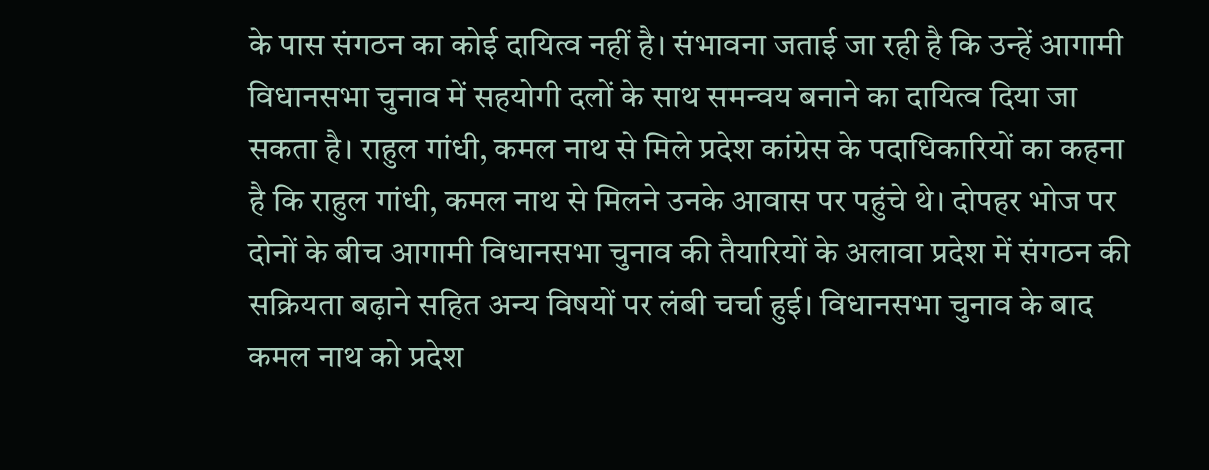के पास संगठन का कोई दायित्व नहीं है। संभावना जताई जा रही है कि उन्हें आगामी विधानसभा चुनाव में सहयोगी दलों के साथ समन्वय बनाने का दायित्व दिया जा सकता है। राहुल गांधी, कमल नाथ से मिले प्रदेश कांग्रेस के पदाधिकारियों का कहना है कि राहुल गांधी, कमल नाथ से मिलने उनके आवास पर पहुंचे थे। दोपहर भोज पर दोनों के बीच आगामी विधानसभा चुनाव की तैयारियों के अलावा प्रदेश में संगठन की सक्रियता बढ़ाने सहित अन्य विषयों पर लंबी चर्चा हुई। विधानसभा चुनाव के बाद कमल नाथ को प्रदेश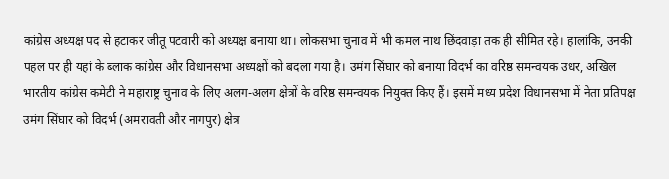कांग्रेस अध्यक्ष पद से हटाकर जीतू पटवारी को अध्यक्ष बनाया था। लोकसभा चुनाव में भी कमल नाथ छिंदवाड़ा तक ही सीमित रहे। हालांकि, उनकी पहल पर ही यहां के ब्लाक कांग्रेस और विधानसभा अध्यक्षों को बदला गया है। उमंग सिंघार को बनाया विदर्भ का वरिष्ठ समन्वयक उधर, अखिल भारतीय कांग्रेस कमेटी ने महाराष्ट्र चुनाव के लिए अलग-अलग क्षेत्रों के वरिष्ठ समन्वयक नियुक्त किए हैं। इसमें मध्य प्रदेश विधानसभा में नेता प्रतिपक्ष उमंग सिंघार को विदर्भ (अमरावती और नागपुर) क्षेत्र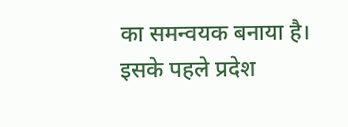का समन्वयक बनाया है। इसके पहले प्रदेश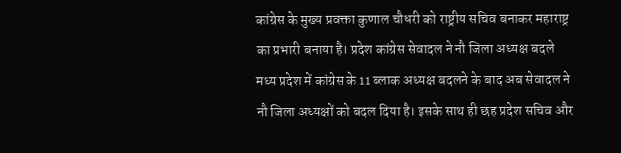कांग्रेस के मुख्य प्रवक्ता कुणाल चौधरी को राष्ट्रीय सचिव बनाकर महाराष्ट्र का प्रभारी बनाया है। प्रदेश कांग्रेस सेवादल ने नौ जिला अध्यक्ष बदले मध्य प्रदेश में कांग्रेस के 11 ब्लाक अध्यक्ष बदलने के बाद अब सेवादल ने नौ जिला अध्यक्षों को बदल दिया है। इसके साथ ही छह प्रदेश सचिव और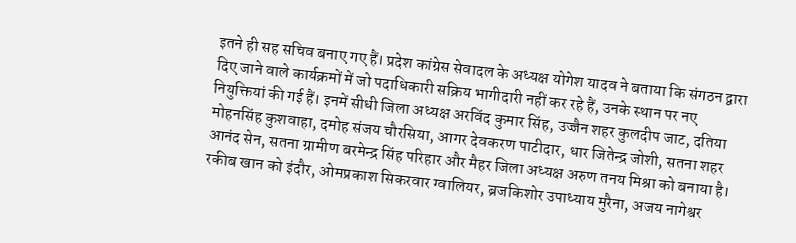इतने ही सह सचिव बनाए गए हैं। प्रदेश कांग्रेस सेवादल के अध्यक्ष योगेश यादव ने बताया कि संगठन द्वारा दिए जाने वाले कार्यक्रमों में जो पदाधिकारी सक्रिय भागीदारी नहीं कर रहे हैं, उनके स्थान पर नए नियुक्तियां की गई हैं। इनमें सीधी जिला अध्यक्ष अरविंद कुमार सिंह, उज्जैन शहर कुलदीप जाट, दतिया मोहनसिंह कुशवाहा, दमोह संजय चौरसिया, आगर देवकरण पाटीदार, धार जितेन्द्र जोशी, सतना शहर आनंद सेन, सतना ग्रामीण बरमेन्द्र सिंह परिहार और मैहर जिला अध्यक्ष अरुण तनय मिश्रा को बनाया है। रकीब खान को इंदौर, ओमप्रकाश सिकरवार ग्वालियर, ब्रजकिशोर उपाध्याय मुरैना, अजय नागेश्वर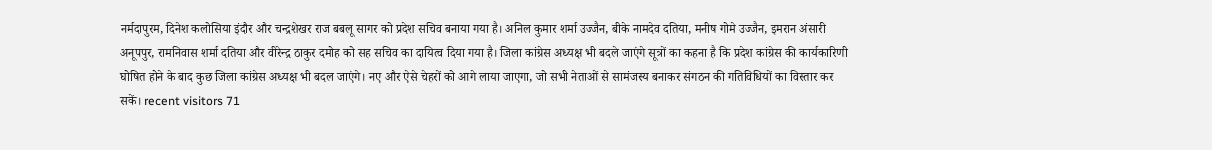नर्मदापुरम, दिनेश कलोसिया इंदौर और चन्द्रशेखर राज बबलू सागर को प्रदेश सचिव बनाया गया है। अनिल कुमार शर्मा उज्जैन, बीके नामदेव दतिया, मनीष गोमे उज्जैन, इमरान अंसारी अनूपपुर, रामनिवास शर्मा दतिया और वीरेन्द्र ठाकुर दमोह को सह सचिव का दायित्व दिया गया है। जिला कांग्रेस अध्यक्ष भी बदले जाएंगे सूत्रों का कहना है कि प्रदेश कांग्रेस की कार्यकारिणी घोषित होने के बाद कुछ जिला कांग्रेस अध्यक्ष भी बदल जाएंगे। नए और ऐसे चेहरों को आगे लाया जाएगा, जो सभी नेताओं से सामंजस्य बनाकर संगठन की गतिविधियों का विस्तार कर सकें। recent visitors 71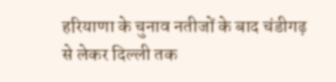हरियाणा के चुनाव नतीजों के बाद चंडीगढ़ से लेकर दिल्ली तक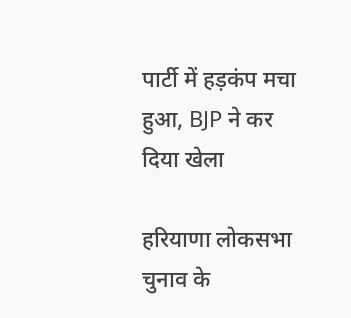पार्टी में हड़कंप मचा हुआ, BJP ने कर दिया खेला

हरियाणा लोकसभा चुनाव के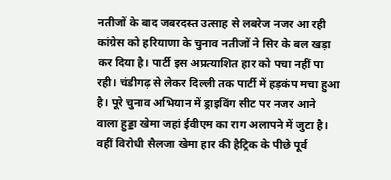नतीजों के बाद जबरदस्त उत्साह से लबरेज नजर आ रही कांग्रेस को हरियाणा के चुनाव नतीजों ने सिर के बल खड़ा कर दिया है। पार्टी इस अप्रत्याशित हार को पचा नहीं पा रही। चंडीगढ़ से लेकर दिल्ली तक पार्टी में हड़कंप मचा हुआ है। पूरे चुनाव अभियान में ड्राइविंग सीट पर नजर आने वाला हुड्डा खेमा जहां ईवीएम का राग अलापने में जुटा है। वहीं विरोधी सैलजा खेमा हार की हैट्रिक के पीछे पूर्व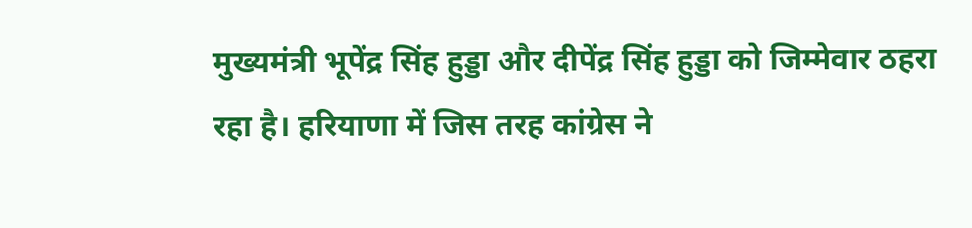मुख्यमंत्री भूपेंद्र सिंह हुड्डा और दीपेंद्र सिंह हुड्डा को जिम्मेवार ठहरा रहा है। हरियाणा में जिस तरह कांग्रेस ने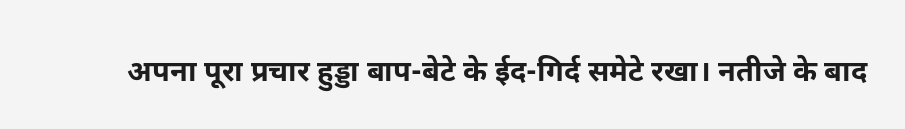अपना पूरा प्रचार हुड्डा बाप-बेटे के ईद-गिर्द समेटे रखा। नतीजे के बाद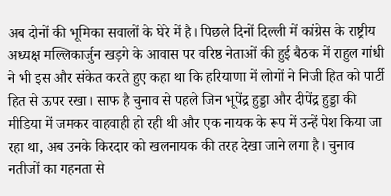अब दोनों की भूमिका सवालों के घेरे में है। पिछले दिनों दिल्ली में कांग्रेस के राष्ट्रीय अध्यक्ष मल्लिकार्जुन खड़गे के आवास पर वरिष्ठ नेताओं की हुई बैठक में राहुल गांधी ने भी इस और संकेत करते हुए कहा था कि हरियाणा में लोगों ने निजी हित को पार्टी हित से ऊपर रखा। साफ है चुनाव से पहले जिन भूपेंद्र हुड्डा और दीपेंद्र हुड्डा की मीडिया में जमकर वाहवाही हो रही थी और एक नायक के रूप में उन्हें पेश किया जा रहा था, अब उनके किरदार को खलनायक की तरह देखा जाने लगा है। चुनाव नतीजों का गहनता से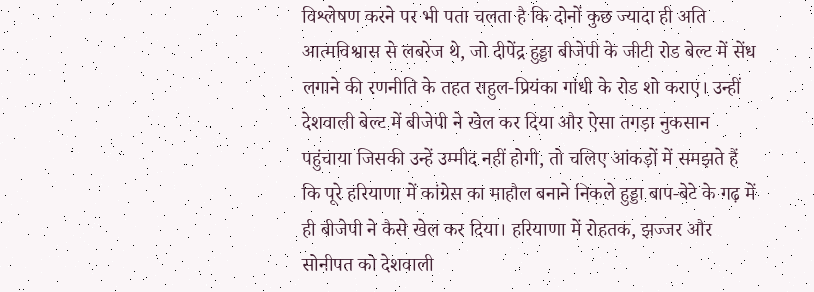विश्लेषण करने पर भी पता चलता है कि दोनों कुछ ज्यादा ही अति आत्मविश्वास से लबरेज थे, जो दीपेंद्र हुड्डा बीजेपी के जीटी रोड बेल्ट में सेंध लगाने की रणनीति के तहत राहुल-प्रियंका गांधी के रोड शो कराए। उन्हीं देशवाली बेल्ट में बीजेपी ने खेल कर दिया और ऐसा तगड़ा नुकसान पहुंचाया जिसकी उन्हें उम्मीद नहीं होगी, तो चलिए आंकड़ों में समझते हैं कि पूरे हरियाणा में कांग्रेस का माहौल बनाने निकले हुड्डा बाप-बेटे के गढ़ में ही बीजेपी ने कैसे खेल कर दिया। हरियाणा में रोहतक, झज्जर और सोनीपत को देशवाली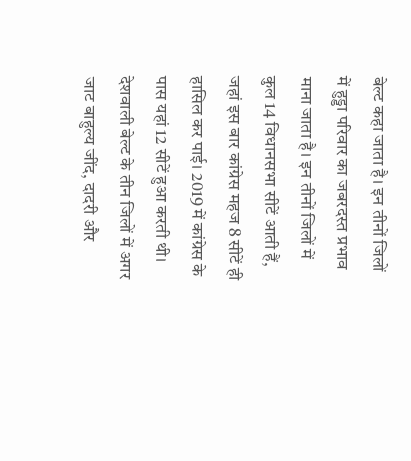बेल्ट कहा जाता है। इन तीनों जिलों में हुड्डा परिवार का जबरदस्त प्रभाव माना जाता है। इन तीनों जिलों में कुल 14 विधानसभा सीटें आती हैं, जहां इस बार कांग्रेस महज 8 सीटें ही हासिल कर पाई। 2019 में कांग्रेस के पास यहां 12 सीटें हुआ करती थी। देशवाली बेल्ट के तीन जिलों में अगर जाट बाहुल्य जींद, दादरी और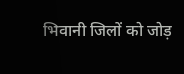भिवानी जिलों को जोड़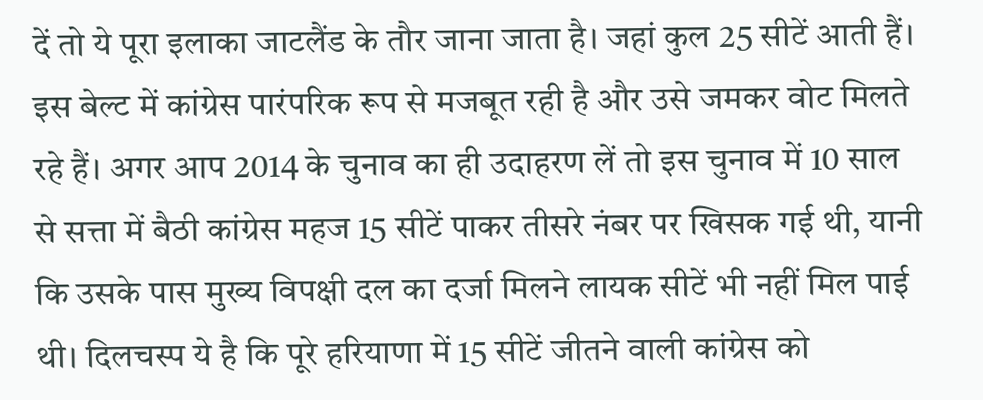दें तो ये पूरा इलाका जाटलैंड के तौर जाना जाता है। जहां कुल 25 सीटें आती हैं। इस बेल्ट में कांग्रेस पारंपरिक रूप से मजबूत रही है और उसे जमकर वोट मिलते रहे हैं। अगर आप 2014 के चुनाव का ही उदाहरण लें तो इस चुनाव में 10 साल से सत्ता में बैठी कांग्रेस महज 15 सीटें पाकर तीसरे नंबर पर खिसक गई थी, यानी कि उसके पास मुख्य विपक्षी दल का दर्जा मिलने लायक सीटें भी नहीं मिल पाई थी। दिलचस्प ये है कि पूरे हरियाणा में 15 सीटें जीतने वाली कांग्रेस को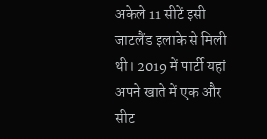अकेले 11 सीटें इसी जाटलैंड इलाके से मिली थी। 2019 में पार्टी यहां अपने खाते में एक और सीट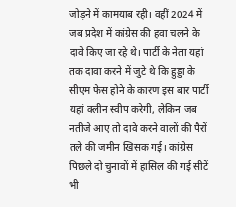जोड़ने में कामयाब रही। वहीं 2024 में जब प्रदेश में कांग्रेस की हवा चलने के दावे किए जा रहे थे। पार्टी के नेता यहां तक दावा करने में जुटे थे कि हुड्डा के सीएम फेस होने के कारण इस बार पार्टी यहां क्लीन स्वीप करेगी, लेकिन जब नतीजे आए तो दावे करने वालों की पैरों तले की जमीन खिसक गई। कांग्रेस पिछले दो चुनावों में हासिल की गई सीटें भी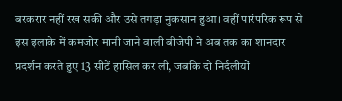बरकरार नहीं रख सकी और उसे तगड़ा नुकसान हुआ। वहीं पारंपरिक रूप से इस इलाके में कमजोर मानी जाने वाली बीजेपी ने अब तक का शानदार प्रदर्शन करते हुए 13 सीटें हासिल कर ली, जबकि दो निर्दलीयों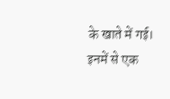के खाते में गई। इनमें से एक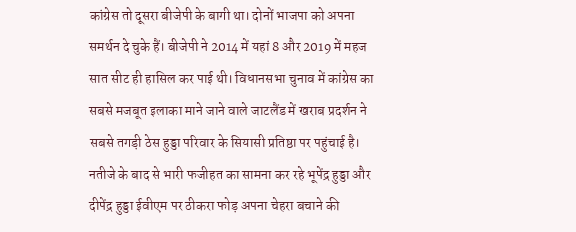कांग्रेस तो दूसरा बीजेपी के बागी था। दोनों भाजपा को अपना समर्थन दे चुके हैं। बीजेपी ने 2014 में यहां 8 और 2019 में महज सात सीट ही हासिल कर पाई थी। विधानसभा चुनाव में कांग्रेस का सबसे मजबूत इलाका माने जाने वाले जाटलैंड में खराब प्रदर्शन ने सबसे तगड़ी ठेस हुड्डा परिवार के सियासी प्रतिष्ठा पर पहुंचाई है। नतीजे के बाद से भारी फजीहत का सामना कर रहे भूपेंद्र हुड्डा और दीपेंद्र हुड्डा ईवीएम पर ठीकरा फोड़ अपना चेहरा बचाने की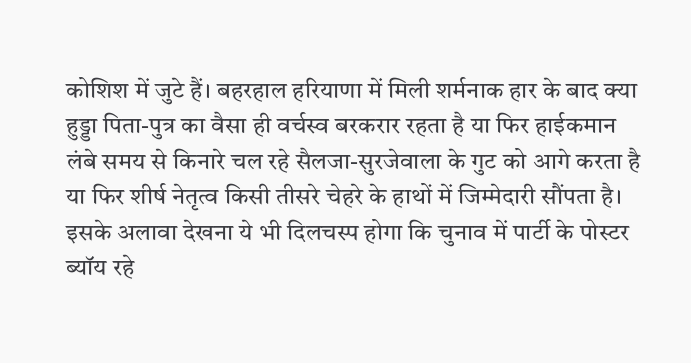कोशिश में जुटे हैं। बहरहाल हरियाणा में मिली शर्मनाक हार के बाद क्या हुड्डा पिता-पुत्र का वैसा ही वर्चस्व बरकरार रहता है या फिर हाईकमान लंबे समय से किनारे चल रहे सैलजा-सुरजेवाला के गुट को आगे करता है या फिर शीर्ष नेतृत्व किसी तीसरे चेहरे के हाथों में जिम्मेदारी सौंपता है। इसके अलावा देखना ये भी दिलचस्प होगा कि चुनाव में पार्टी के पोस्टर ब्यॉय रहे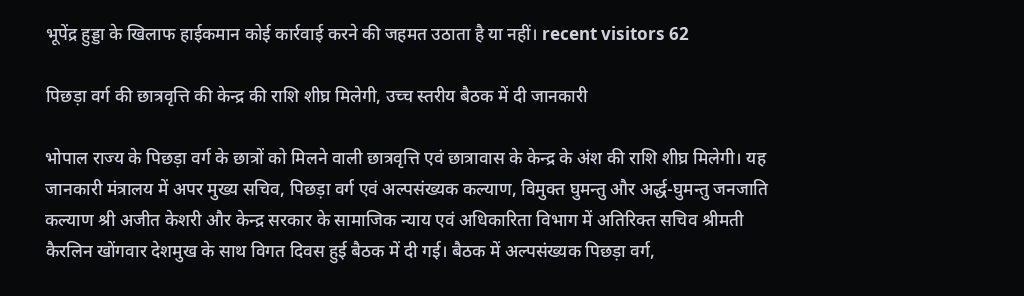भूपेंद्र हुड्डा के खिलाफ हाईकमान कोई कार्रवाई करने की जहमत उठाता है या नहीं। recent visitors 62

पिछड़ा वर्ग की छात्रवृत्ति की केन्द्र की राशि शीघ्र मिलेगी, उच्च स्तरीय बैठक में दी जानकारी

भोपाल राज्य के पिछड़ा वर्ग के छात्रों को मिलने वाली छात्रवृत्ति एवं छात्रावास के केन्द्र के अंश की राशि शीघ्र मिलेगी। यह जानकारी मंत्रालय में अपर मुख्य सचिव, पिछड़ा वर्ग एवं अल्पसंख्यक कल्याण, विमुक्त घुमन्तु और अर्द्ध-घुमन्तु जनजाति कल्याण श्री अजीत केशरी और केन्द्र सरकार के सामाजिक न्याय एवं अधिकारिता विभाग में अतिरिक्त सचिव श्रीमती कैरलिन खोंगवार देशमुख के साथ विगत दिवस हुई बैठक में दी गई। बैठक में अल्पसंख्यक पिछड़ा वर्ग,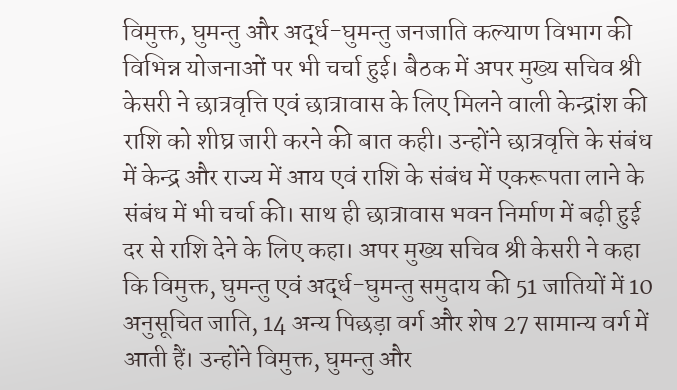विमुक्त, घुमन्तु और अर्द्ध-घुमन्तु जनजाति कल्याण विभाग की विभिन्न योजनाओं पर भी चर्चा हुई। बैठक में अपर मुख्य सचिव श्री केसरी ने छात्रवृत्ति एवं छात्रावास के लिए मिलने वाली केन्द्रांश की राशि को शीघ्र जारी करने की बात कही। उन्होंने छात्रवृत्ति के संबंध में केन्द्र और राज्य में आय एवं राशि के संबंध में एकरूपता लाने के संबंध में भी चर्चा की। साथ ही छात्रावास भवन निर्माण में बढ़ी हुई दर से राशि देने के लिए कहा। अपर मुख्य सचिव श्री केसरी ने कहा कि विमुक्त, घुमन्तु एवं अर्द्ध-घुमन्तु समुदाय की 51 जातियों में 10 अनुसूचित जाति, 14 अन्य पिछड़ा वर्ग और शेष 27 सामान्य वर्ग में आती हैं। उन्होंने विमुक्त, घुमन्तु और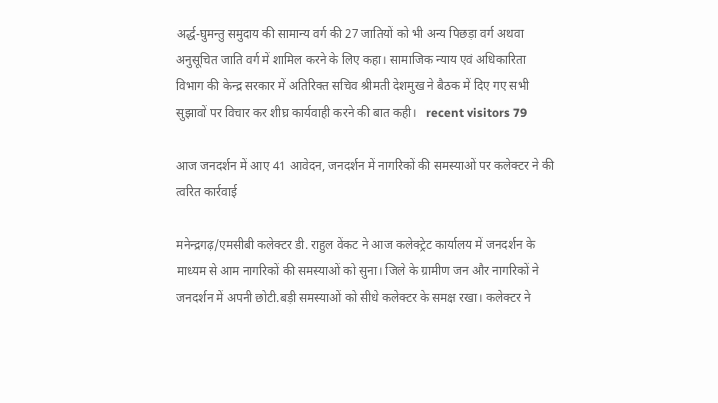अर्द्ध-घुमन्तु समुदाय की सामान्य वर्ग की 27 जातियों को भी अन्य पिछड़ा वर्ग अथवा अनुसूचित जाति वर्ग में शामिल करने के लिए कहा। सामाजिक न्याय एवं अधिकारिता विभाग की केन्द्र सरकार में अतिरिक्त सचिव श्रीमती देशमुख ने बैठक में दिए गए सभी सुझावों पर विचार कर शीघ्र कार्यवाही करने की बात कही।   recent visitors 79

आज जनदर्शन में आए 41 आवेदन, जनदर्शन में नागरिकों की समस्याओं पर कलेक्टर ने की त्वरित कार्रवाई

मनेन्द्रगढ़/एमसीबी कलेक्टर डी. राहुल वेंकट ने आज कलेक्ट्रेट कार्यालय में जनदर्शन के माध्यम से आम नागरिकों की समस्याओं को सुना। जिले के ग्रामीण जन और नागरिकों ने जनदर्शन में अपनी छोटी.बड़ी समस्याओं को सीधे कलेक्टर के समक्ष रखा। कलेक्टर ने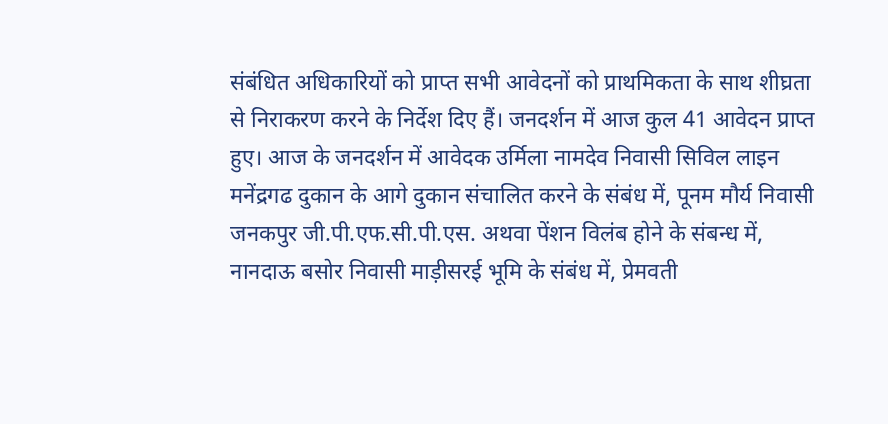संबंधित अधिकारियों को प्राप्त सभी आवेदनों को प्राथमिकता के साथ शीघ्रता से निराकरण करने के निर्देश दिए हैं। जनदर्शन में आज कुल 41 आवेदन प्राप्त हुए। आज के जनदर्शन में आवेदक उर्मिला नामदेव निवासी सिविल लाइन मनेंद्रगढ दुकान के आगे दुकान संचालित करने के संबंध में, पूनम मौर्य निवासी जनकपुर जी.पी.एफ.सी.पी.एस. अथवा पेंशन विलंब होने के संबन्ध में, नानदाऊ बसोर निवासी माड़ीसरई भूमि के संबंध में, प्रेमवती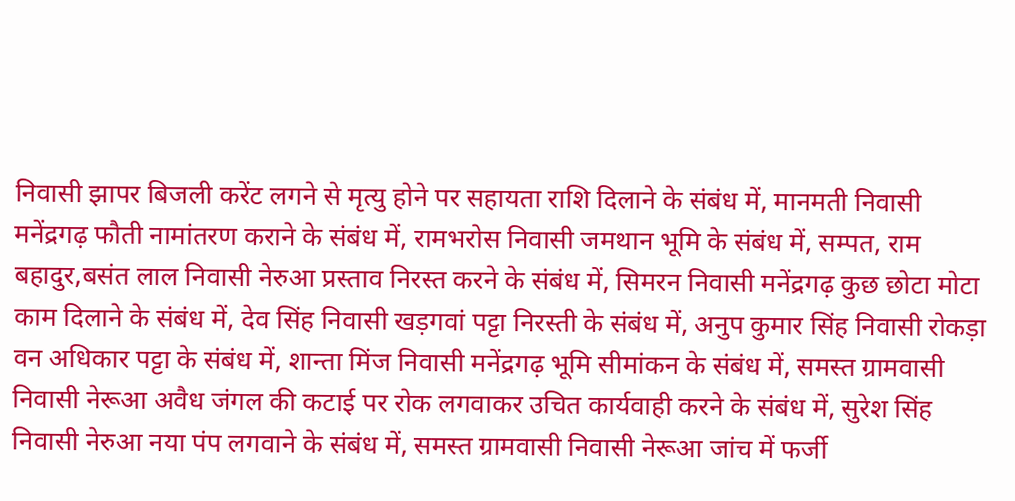निवासी झापर बिजली करेंट लगने से मृत्यु होने पर सहायता राशि दिलाने के संबंध में, मानमती निवासी मनेंद्रगढ़ फौती नामांतरण कराने के संबंध में, रामभरोस निवासी जमथान भूमि के संबंध में, सम्पत, राम बहादुर,बसंत लाल निवासी नेरुआ प्रस्ताव निरस्त करने के संबंध में, सिमरन निवासी मनेंद्रगढ़ कुछ छोटा मोटा काम दिलाने के संबंध में, देव सिंह निवासी खड़गवां पट्टा निरस्ती के संबंध में, अनुप कुमार सिंह निवासी रोकड़ा वन अधिकार पट्टा के संबंध में, शान्ता मिंज निवासी मनेंद्रगढ़ भूमि सीमांकन के संबंध में, समस्त ग्रामवासी निवासी नेरूआ अवैध जंगल की कटाई पर रोक लगवाकर उचित कार्यवाही करने के संबंध में, सुरेश सिंह निवासी नेरुआ नया पंप लगवाने के संबंध में, समस्त ग्रामवासी निवासी नेरूआ जांच में फर्जी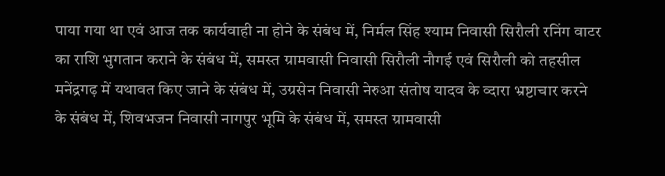पाया गया था एवं आज तक कार्यवाही ना होने के संबंध में, निर्मल सिंह श्याम निवासी सिरौली रनिंग वाटर का राशि भुगतान कराने के संबंध में, समस्त ग्रामवासी निवासी सिरौली नौगई एवं सिरौली को तहसील मनेंद्रगढ़ में यथावत किए जाने के संबंध में, उग्रसेन निवासी नेरुआ संतोष यादव के व्दारा भ्रष्टाचार करने के संबंध में, शिवभजन निवासी नागपुर भूमि के संबंध में, समस्त ग्रामवासी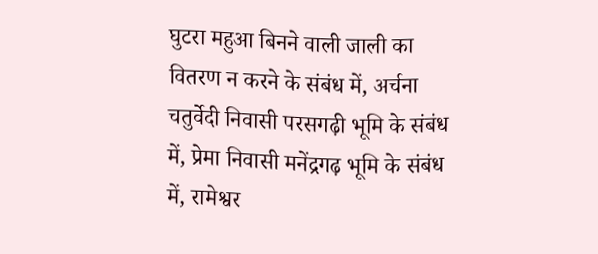घुटरा महुआ बिनने वाली जाली का वितरण न करने के संबंध में, अर्चना चतुर्वेदी निवासी परसगढ़ी भूमि के संबंध में, प्रेमा निवासी मनेंद्रगढ़ भूमि के संबंध में, रामेश्वर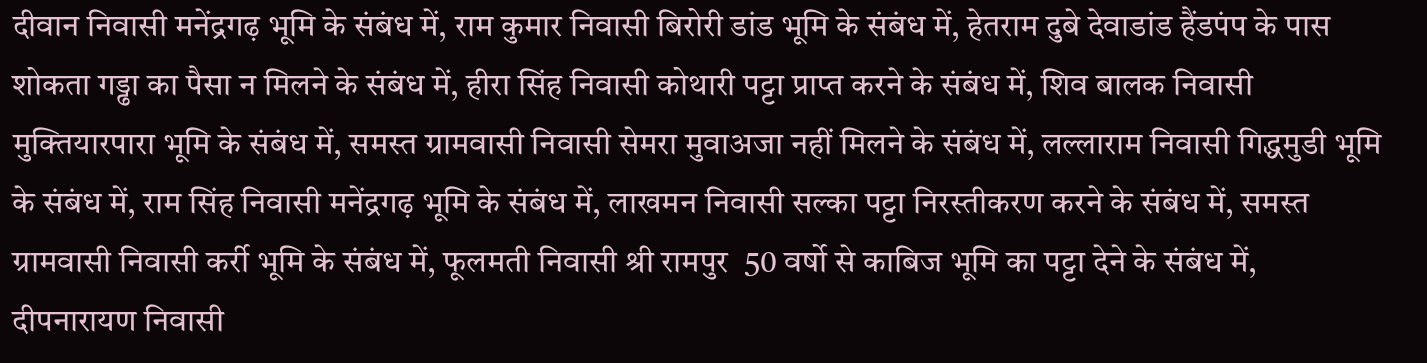दीवान निवासी मनेंद्रगढ़ भूमि के संबंध में, राम कुमार निवासी बिरोरी डांड भूमि के संबंध में, हेतराम दुबे देवाडांड हैंडपंप के पास शोकता गड्ढा का पैसा न मिलने के संबंध में, हीरा सिंह निवासी कोथारी पट्टा प्राप्त करने के संबंध में, शिव बालक निवासी मुक्तियारपारा भूमि के संबंध में, समस्त ग्रामवासी निवासी सेमरा मुवाअजा नहीं मिलने के संबंध में, लल्लाराम निवासी गिद्धमुडी भूमि के संबंध में, राम सिंह निवासी मनेंद्रगढ़ भूमि के संबंध में, लाखमन निवासी सल्का पट्टा निरस्तीकरण करने के संबंध में, समस्त ग्रामवासी निवासी कर्री भूमि के संबंध में, फूलमती निवासी श्री रामपुर  50 वर्षो से काबिज भूमि का पट्टा देने के संबंध में, दीपनारायण निवासी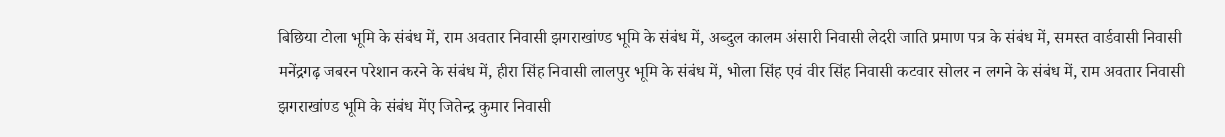बिछिया टोला भूमि के संबंध में, राम अवतार निवासी झगराखांण्ड भूमि के संबंध में, अब्दुल कालम अंसारी निवासी लेदरी जाति प्रमाण पत्र के संबंध में, समस्त वार्डवासी निवासी मनेंद्रगढ़ जबरन परेशान करने के संबंध में, हीरा सिंह निवासी लालपुर भूमि के संबंध में, भोला सिंह एवं वीर सिंह निवासी कटवार सोलर न लगने के संबंध में, राम अवतार निवासी झगराखांण्ड भूमि के संबंध मेंए जितेन्द्र कुमार निवासी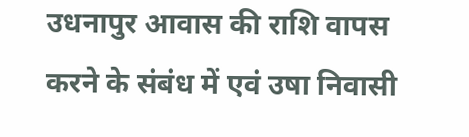उधनापुर आवास की राशि वापस करने के संबंध में एवं उषा निवासी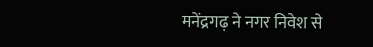मनेंद्रगढ़ ने नगर निवेश से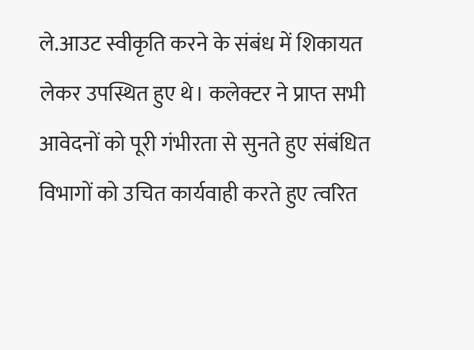ले.आउट स्वीकृति करने के संबंध में शिकायत लेकर उपस्थित हुए थे। कलेक्टर ने प्राप्त सभी आवेदनों को पूरी गंभीरता से सुनते हुए संबंधित विभागों को उचित कार्यवाही करते हुए त्वरित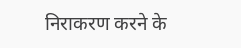निराकरण करने के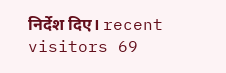निर्देश दिए। recent visitors 69